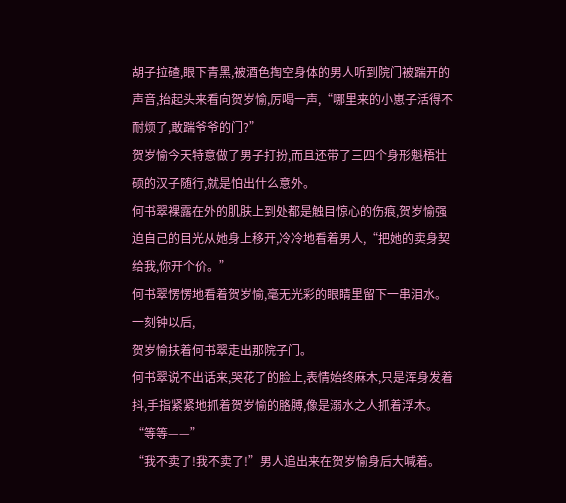胡子拉碴,眼下青黑,被酒色掏空身体的男人听到院门被踹开的声音,抬起头来看向贺岁愉,厉喝一声,“哪里来的小崽子活得不耐烦了,敢踹爷爷的门?”
贺岁愉今天特意做了男子打扮,而且还带了三四个身形魁梧壮硕的汉子随行,就是怕出什么意外。
何书翠裸露在外的肌肤上到处都是触目惊心的伤痕,贺岁愉强迫自己的目光从她身上移开,冷冷地看着男人,“把她的卖身契给我,你开个价。”
何书翠愣愣地看着贺岁愉,毫无光彩的眼睛里留下一串泪水。
一刻钟以后,
贺岁愉扶着何书翠走出那院子门。
何书翠说不出话来,哭花了的脸上,表情始终麻木,只是浑身发着抖,手指紧紧地抓着贺岁愉的胳膊,像是溺水之人抓着浮木。
“等等——”
“我不卖了!我不卖了!”男人追出来在贺岁愉身后大喊着。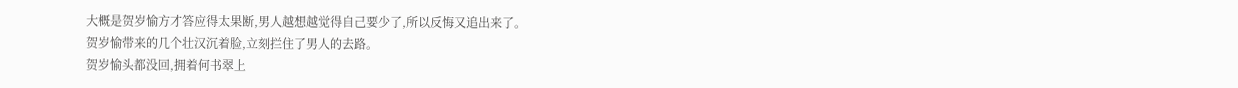大概是贺岁愉方才答应得太果断,男人越想越觉得自己要少了,所以反悔又追出来了。
贺岁愉带来的几个壮汉沉着脸,立刻拦住了男人的去路。
贺岁愉头都没回,拥着何书翠上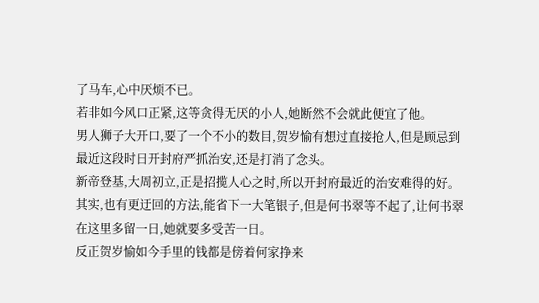了马车,心中厌烦不已。
若非如今风口正紧,这等贪得无厌的小人,她断然不会就此便宜了他。
男人狮子大开口,要了一个不小的数目,贺岁愉有想过直接抢人,但是顾忌到最近这段时日开封府严抓治安,还是打消了念头。
新帝登基,大周初立,正是招揽人心之时,所以开封府最近的治安难得的好。
其实,也有更迂回的方法,能省下一大笔银子,但是何书翠等不起了,让何书翠在这里多留一日,她就要多受苦一日。
反正贺岁愉如今手里的钱都是傍着何家挣来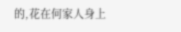的,花在何家人身上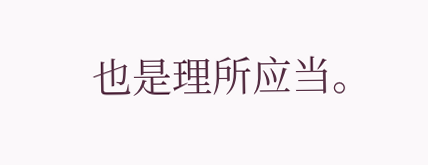也是理所应当。